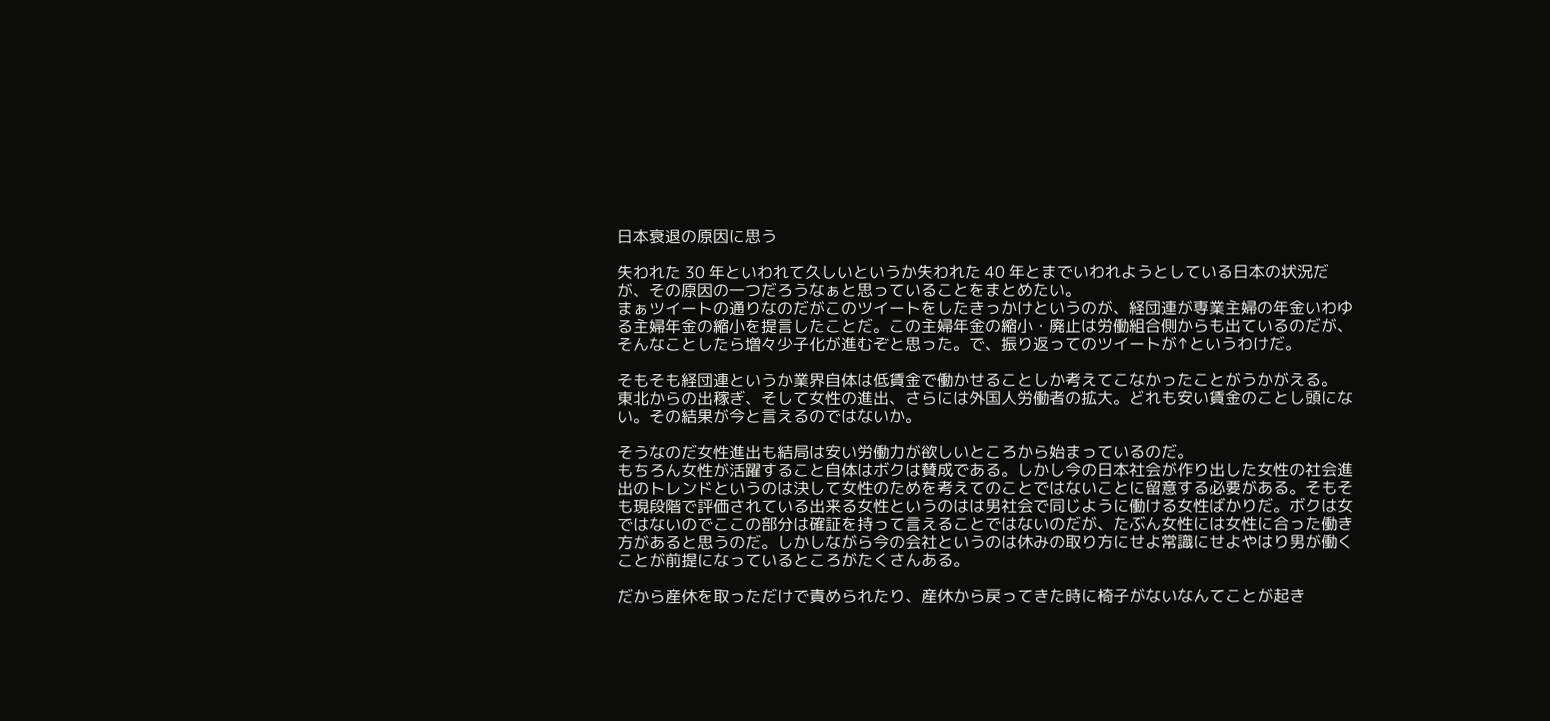日本衰退の原因に思う

失われた 30 年といわれて久しいというか失われた 40 年とまでいわれようとしている日本の状況だが、その原因の一つだろうなぁと思っていることをまとめたい。
まぁツイートの通りなのだがこのツイートをしたきっかけというのが、経団連が専業主婦の年金いわゆる主婦年金の縮小を提言したことだ。この主婦年金の縮小・廃止は労働組合側からも出ているのだが、そんなことしたら増々少子化が進むぞと思った。で、振り返ってのツイートが↑というわけだ。

そもそも経団連というか業界自体は低賃金で働かせることしか考えてこなかったことがうかがえる。
東北からの出稼ぎ、そして女性の進出、さらには外国人労働者の拡大。どれも安い賃金のことし頭にない。その結果が今と言えるのではないか。

そうなのだ女性進出も結局は安い労働力が欲しいところから始まっているのだ。
もちろん女性が活躍すること自体はボクは賛成である。しかし今の日本社会が作り出した女性の社会進出のトレンドというのは決して女性のためを考えてのことではないことに留意する必要がある。そもそも現段階で評価されている出来る女性というのはは男社会で同じように働ける女性ばかりだ。ボクは女ではないのでここの部分は確証を持って言えることではないのだが、たぶん女性には女性に合った働き方があると思うのだ。しかしながら今の会社というのは休みの取り方にせよ常識にせよやはり男が働くことが前提になっているところがたくさんある。

だから産休を取っただけで責められたり、産休から戻ってきた時に椅子がないなんてことが起き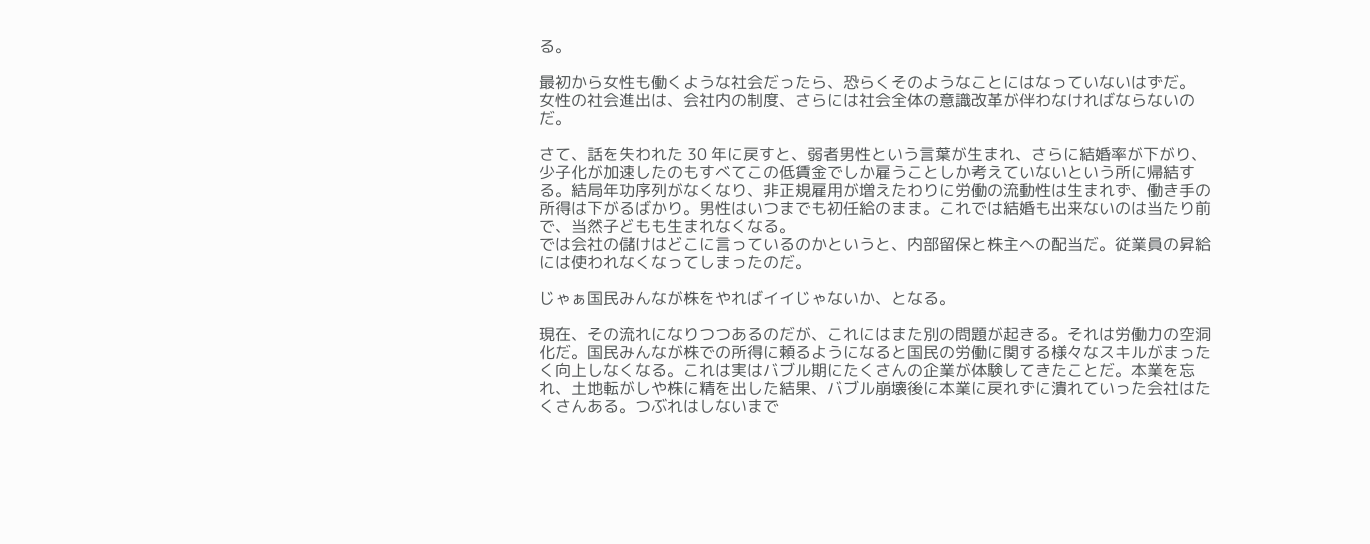る。

最初から女性も働くような社会だったら、恐らくそのようなことにはなっていないはずだ。
女性の社会進出は、会社内の制度、さらには社会全体の意識改革が伴わなければならないのだ。

さて、話を失われた 30 年に戻すと、弱者男性という言葉が生まれ、さらに結婚率が下がり、少子化が加速したのもすべてこの低賃金でしか雇うことしか考えていないという所に帰結する。結局年功序列がなくなり、非正規雇用が増えたわりに労働の流動性は生まれず、働き手の所得は下がるばかり。男性はいつまでも初任給のまま。これでは結婚も出来ないのは当たり前で、当然子どもも生まれなくなる。
では会社の儲けはどこに言っているのかというと、内部留保と株主への配当だ。従業員の昇給には使われなくなってしまったのだ。

じゃぁ国民みんなが株をやればイイじゃないか、となる。

現在、その流れになりつつあるのだが、これにはまた別の問題が起きる。それは労働力の空洞化だ。国民みんなが株での所得に頼るようになると国民の労働に関する様々なスキルがまったく向上しなくなる。これは実はバブル期にたくさんの企業が体験してきたことだ。本業を忘れ、土地転がしや株に精を出した結果、バブル崩壊後に本業に戻れずに潰れていった会社はたくさんある。つぶれはしないまで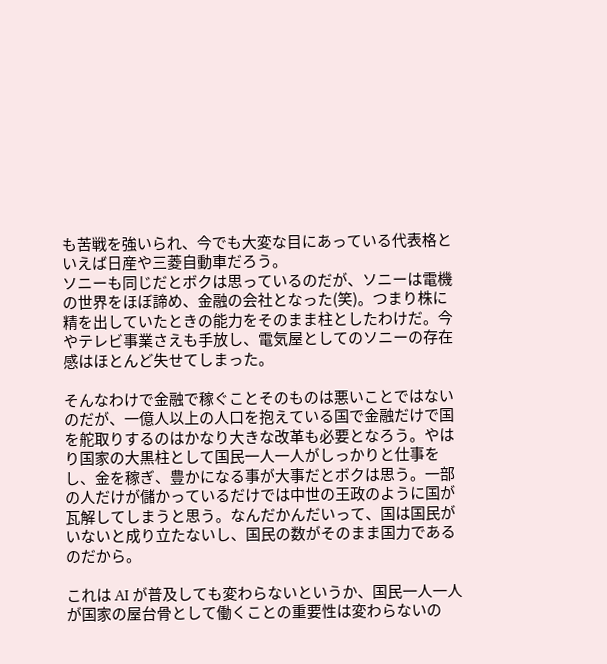も苦戦を強いられ、今でも大変な目にあっている代表格といえば日産や三菱自動車だろう。
ソニーも同じだとボクは思っているのだが、ソニーは電機の世界をほぼ諦め、金融の会社となった(笑)。つまり株に精を出していたときの能力をそのまま柱としたわけだ。今やテレビ事業さえも手放し、電気屋としてのソニーの存在感はほとんど失せてしまった。

そんなわけで金融で稼ぐことそのものは悪いことではないのだが、一億人以上の人口を抱えている国で金融だけで国を舵取りするのはかなり大きな改革も必要となろう。やはり国家の大黒柱として国民一人一人がしっかりと仕事をし、金を稼ぎ、豊かになる事が大事だとボクは思う。一部の人だけが儲かっているだけでは中世の王政のように国が瓦解してしまうと思う。なんだかんだいって、国は国民がいないと成り立たないし、国民の数がそのまま国力であるのだから。

これは AI が普及しても変わらないというか、国民一人一人が国家の屋台骨として働くことの重要性は変わらないの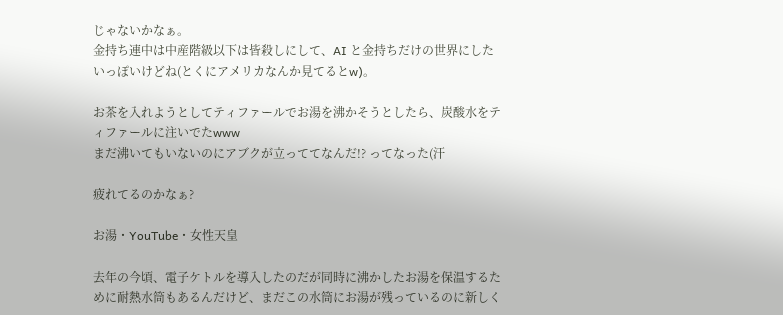じゃないかなぁ。
金持ち連中は中産階級以下は皆殺しにして、AI と金持ちだけの世界にしたいっぽいけどね(とくにアメリカなんか見てるとw)。

お茶を入れようとしてティファールでお湯を沸かそうとしたら、炭酸水をティファールに注いでたwww
まだ沸いてもいないのにアブクが立っててなんだ!? ってなった(汗

疲れてるのかなぁ?

お湯・YouTube・女性天皇

去年の今頃、電子ケトルを導入したのだが同時に沸かしたお湯を保温するために耐熱水筒もあるんだけど、まだこの水筒にお湯が残っているのに新しく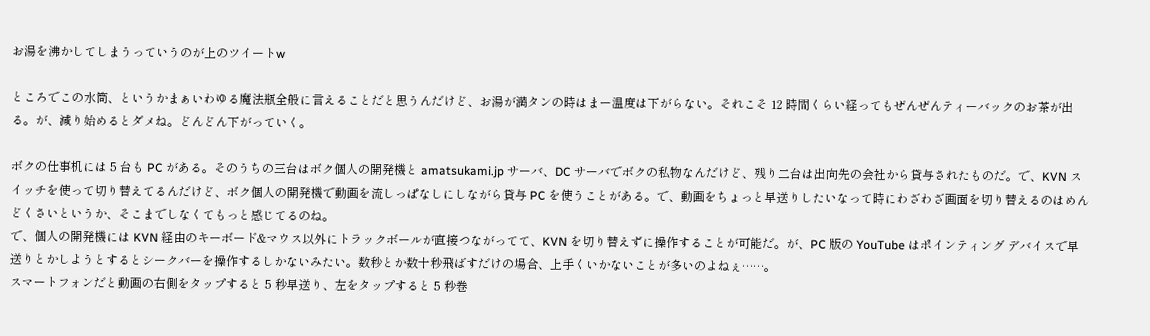お湯を沸かしてしまうっていうのが上のツイートw

ところでこの水筒、というかまぁいわゆる魔法瓶全般に言えることだと思うんだけど、お湯が満タンの時はまー温度は下がらない。それこそ 12 時間くらい経ってもぜんぜんティーバックのお茶が出る。が、減り始めるとダメね。どんどん下がっていく。

ボクの仕事机には 5 台も PC がある。そのうちの三台はボク個人の開発機と amatsukami.jp サーバ、DC サーバでボクの私物なんだけど、残り二台は出向先の会社から貸与されたものだ。で、KVN スイッチを使って切り替えてるんだけど、ボク個人の開発機で動画を流しっぱなしにしながら貸与 PC を使うことがある。で、動画をちょっと早送りしたいなって時にわざわざ画面を切り替えるのはめんどくさいというか、そこまでしなくてもっと感じてるのね。
で、個人の開発機には KVN 経由のキーボード&マウス以外にトラックボールが直接つながってて、KVN を切り替えずに操作することが可能だ。が、PC 版の YouTube はポインティング デバイスで早送りとかしようとするとシークバーを操作するしかないみたい。数秒とか数十秒飛ばすだけの場合、上手くいかないことが多いのよねぇ……。
スマートフォンだと動画の右側をタップすると 5 秒早送り、左をタップすると 5 秒巻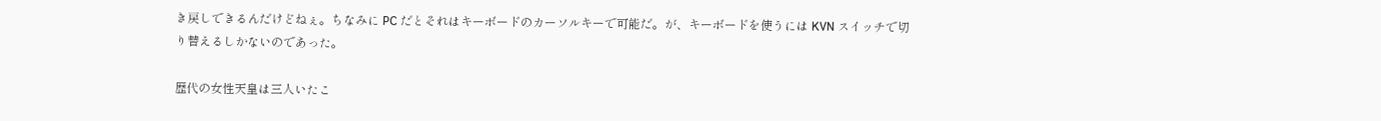き戻しできるんだけどねぇ。ちなみに PC だとそれはキーボードのカーソルキーで可能だ。が、キーボードを使うには KVN スイッチで切り替えるしかないのであった。

歴代の女性天皇は三人いたこ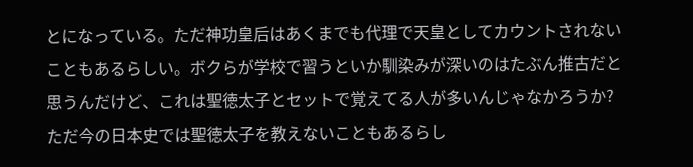とになっている。ただ神功皇后はあくまでも代理で天皇としてカウントされないこともあるらしい。ボクらが学校で習うといか馴染みが深いのはたぶん推古だと思うんだけど、これは聖徳太子とセットで覚えてる人が多いんじゃなかろうか? ただ今の日本史では聖徳太子を教えないこともあるらし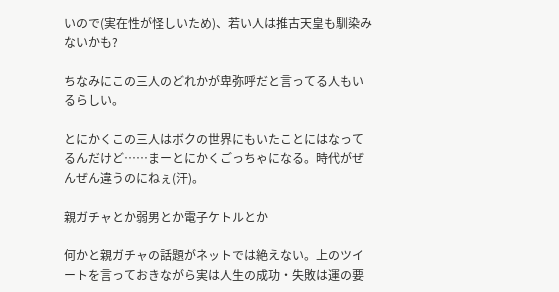いので(実在性が怪しいため)、若い人は推古天皇も馴染みないかも?

ちなみにこの三人のどれかが卑弥呼だと言ってる人もいるらしい。

とにかくこの三人はボクの世界にもいたことにはなってるんだけど……まーとにかくごっちゃになる。時代がぜんぜん違うのにねぇ(汗)。

親ガチャとか弱男とか電子ケトルとか

何かと親ガチャの話題がネットでは絶えない。上のツイートを言っておきながら実は人生の成功・失敗は運の要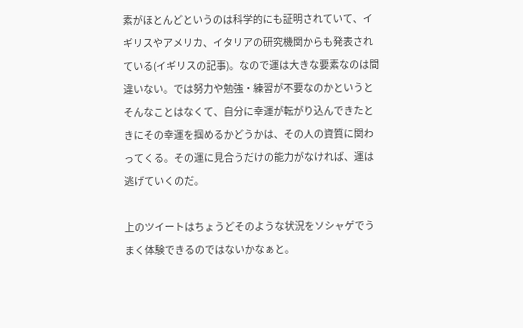素がほとんどというのは科学的にも証明されていて、イギリスやアメリカ、イタリアの研究機関からも発表されている(イギリスの記事)。なので運は大きな要素なのは間違いない。では努力や勉強・練習が不要なのかというとそんなことはなくて、自分に幸運が転がり込んできたときにその幸運を掴めるかどうかは、その人の資質に関わってくる。その運に見合うだけの能力がなければ、運は逃げていくのだ。

上のツイートはちょうどそのような状況をソシャゲでうまく体験できるのではないかなぁと。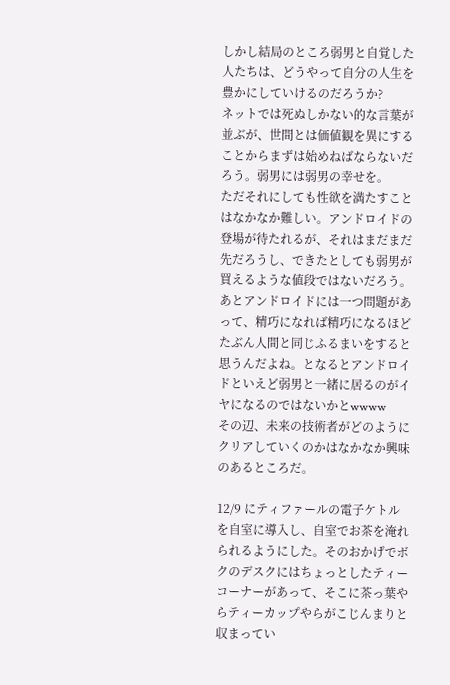しかし結局のところ弱男と自覚した人たちは、どうやって自分の人生を豊かにしていけるのだろうか?
ネットでは死ぬしかない的な言葉が並ぶが、世間とは価値観を異にすることからまずは始めねばならないだろう。弱男には弱男の幸せを。
ただそれにしても性欲を満たすことはなかなか難しい。アンドロイドの登場が待たれるが、それはまだまだ先だろうし、できたとしても弱男が買えるような値段ではないだろう。あとアンドロイドには一つ問題があって、精巧になれば精巧になるほどたぶん人間と同じふるまいをすると思うんだよね。となるとアンドロイドといえど弱男と一緒に居るのがイヤになるのではないかとwwww
その辺、未来の技術者がどのようにクリアしていくのかはなかなか興味のあるところだ。

12/9 にティファールの電子ケトルを自室に導入し、自室でお茶を淹れられるようにした。そのおかげでボクのデスクにはちょっとしたティーコーナーがあって、そこに茶っ葉やらティーカップやらがこじんまりと収まってい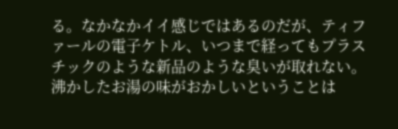る。なかなかイイ感じではあるのだが、ティファールの電子ケトル、いつまで経ってもプラスチックのような新品のような臭いが取れない。沸かしたお湯の味がおかしいということは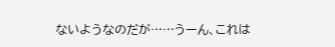ないようなのだが……うーん、これは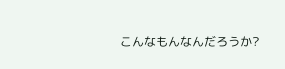こんなもんなんだろうか?